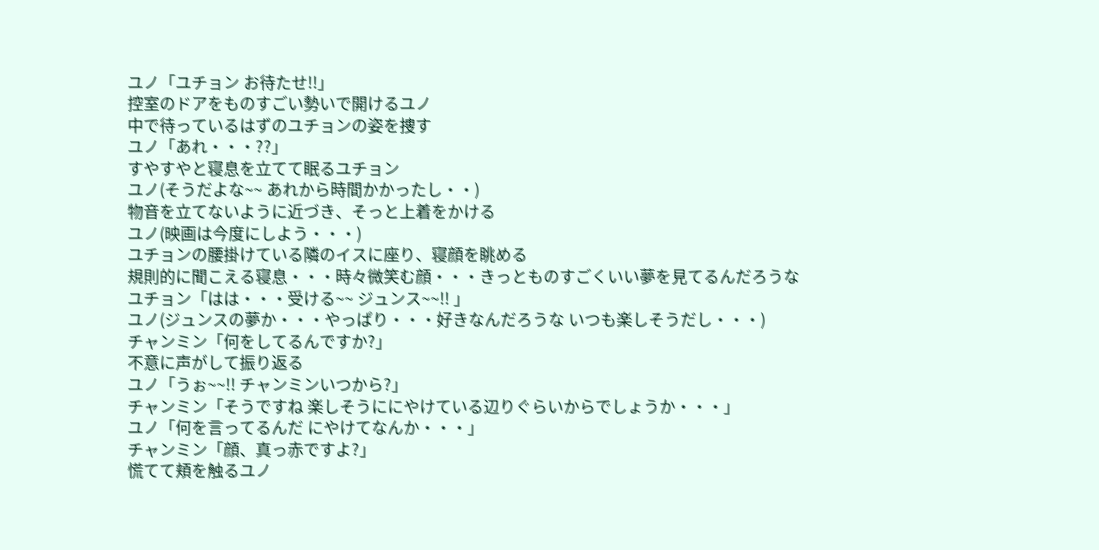ユノ「ユチョン お待たせ!!」
控室のドアをものすごい勢いで開けるユノ
中で待っているはずのユチョンの姿を捜す
ユノ「あれ・・・??」
すやすやと寝息を立てて眠るユチョン
ユノ(そうだよな~~ あれから時間かかったし・・)
物音を立てないように近づき、そっと上着をかける
ユノ(映画は今度にしよう・・・)
ユチョンの腰掛けている隣のイスに座り、寝顔を眺める
規則的に聞こえる寝息・・・時々微笑む顔・・・きっとものすごくいい夢を見てるんだろうな
ユチョン「はは・・・受ける~~ ジュンス~~!! 」
ユノ(ジュンスの夢か・・・やっぱり・・・好きなんだろうな いつも楽しそうだし・・・)
チャンミン「何をしてるんですか?」
不意に声がして振り返る
ユノ「うぉ~~!! チャンミンいつから?」
チャンミン「そうですね 楽しそうににやけている辺りぐらいからでしょうか・・・」
ユノ「何を言ってるんだ にやけてなんか・・・」
チャンミン「顔、真っ赤ですよ?」
慌てて頬を触るユノ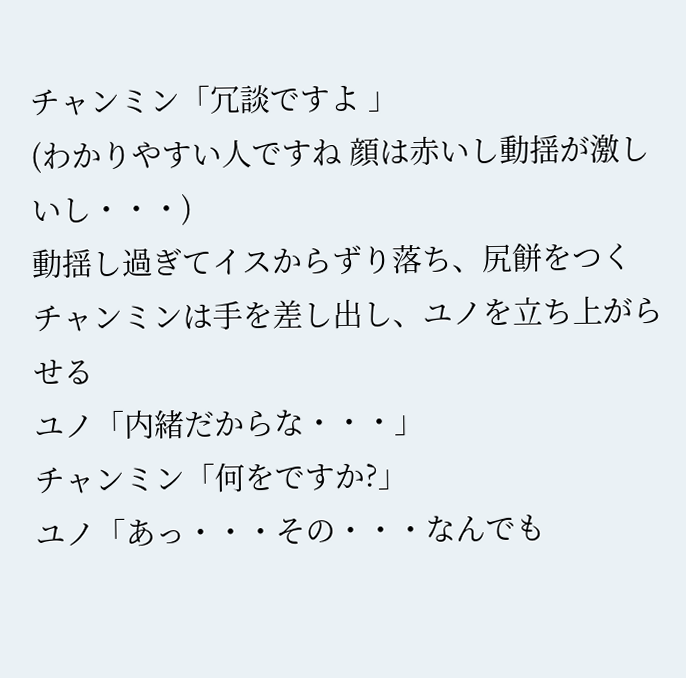チャンミン「冗談ですよ 」
(わかりやすい人ですね 顔は赤いし動揺が激しいし・・・)
動揺し過ぎてイスからずり落ち、尻餅をつく
チャンミンは手を差し出し、ユノを立ち上がらせる
ユノ「内緒だからな・・・」
チャンミン「何をですか?」
ユノ「あっ・・・その・・・なんでも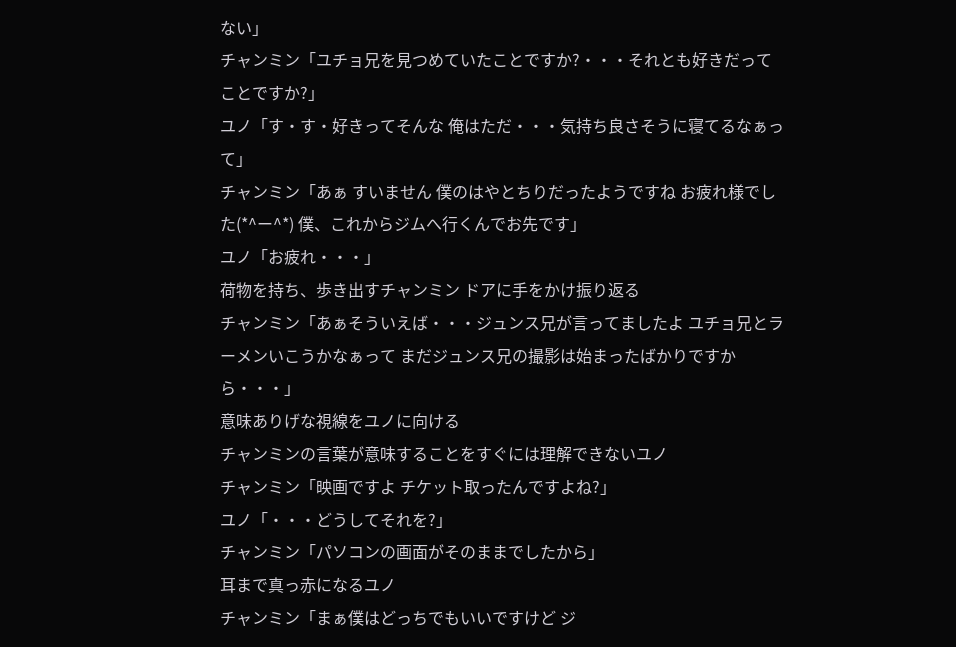ない」
チャンミン「ユチョ兄を見つめていたことですか?・・・それとも好きだってことですか?」
ユノ「す・す・好きってそんな 俺はただ・・・気持ち良さそうに寝てるなぁって」
チャンミン「あぁ すいません 僕のはやとちりだったようですね お疲れ様でした(*^ー^*) 僕、これからジムへ行くんでお先です」
ユノ「お疲れ・・・」
荷物を持ち、歩き出すチャンミン ドアに手をかけ振り返る
チャンミン「あぁそういえば・・・ジュンス兄が言ってましたよ ユチョ兄とラーメンいこうかなぁって まだジュンス兄の撮影は始まったばかりですから・・・」
意味ありげな視線をユノに向ける
チャンミンの言葉が意味することをすぐには理解できないユノ
チャンミン「映画ですよ チケット取ったんですよね?」
ユノ「・・・どうしてそれを?」
チャンミン「パソコンの画面がそのままでしたから」
耳まで真っ赤になるユノ
チャンミン「まぁ僕はどっちでもいいですけど ジ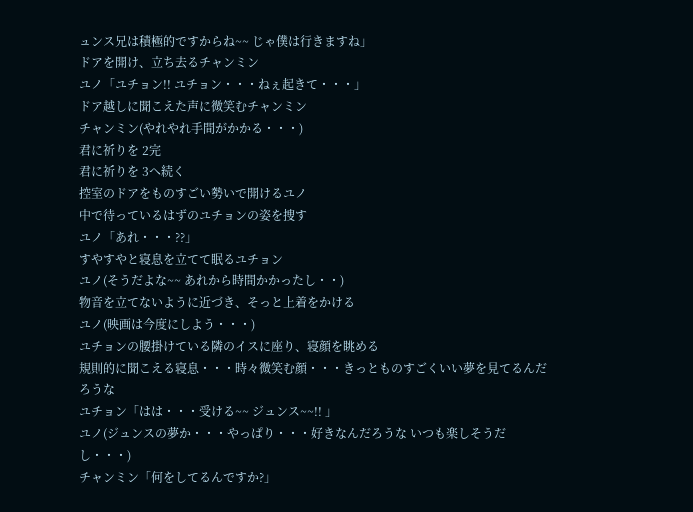ュンス兄は積極的ですからね~~ じゃ僕は行きますね」
ドアを開け、立ち去るチャンミン
ユノ「ユチョン!! ユチョン・・・ねぇ起きて・・・」
ドア越しに聞こえた声に微笑むチャンミン
チャンミン(やれやれ手間がかかる・・・)
君に祈りを 2完
君に祈りを 3へ続く
控室のドアをものすごい勢いで開けるユノ
中で待っているはずのユチョンの姿を捜す
ユノ「あれ・・・??」
すやすやと寝息を立てて眠るユチョン
ユノ(そうだよな~~ あれから時間かかったし・・)
物音を立てないように近づき、そっと上着をかける
ユノ(映画は今度にしよう・・・)
ユチョンの腰掛けている隣のイスに座り、寝顔を眺める
規則的に聞こえる寝息・・・時々微笑む顔・・・きっとものすごくいい夢を見てるんだろうな
ユチョン「はは・・・受ける~~ ジュンス~~!! 」
ユノ(ジュンスの夢か・・・やっぱり・・・好きなんだろうな いつも楽しそうだし・・・)
チャンミン「何をしてるんですか?」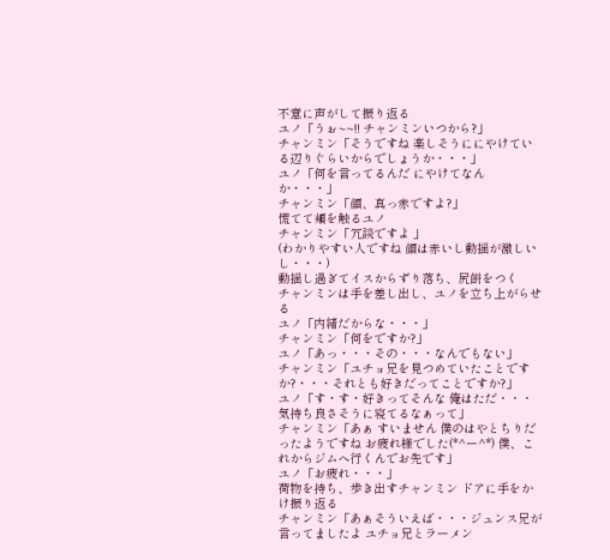不意に声がして振り返る
ユノ「うぉ~~!! チャンミンいつから?」
チャンミン「そうですね 楽しそうににやけている辺りぐらいからでしょうか・・・」
ユノ「何を言ってるんだ にやけてなんか・・・」
チャンミン「顔、真っ赤ですよ?」
慌てて頬を触るユノ
チャンミン「冗談ですよ 」
(わかりやすい人ですね 顔は赤いし動揺が激しいし・・・)
動揺し過ぎてイスからずり落ち、尻餅をつく
チャンミンは手を差し出し、ユノを立ち上がらせる
ユノ「内緒だからな・・・」
チャンミン「何をですか?」
ユノ「あっ・・・その・・・なんでもない」
チャンミン「ユチョ兄を見つめていたことですか?・・・それとも好きだってことですか?」
ユノ「す・す・好きってそんな 俺はただ・・・気持ち良さそうに寝てるなぁって」
チャンミン「あぁ すいません 僕のはやとちりだったようですね お疲れ様でした(*^ー^*) 僕、これからジムへ行くんでお先です」
ユノ「お疲れ・・・」
荷物を持ち、歩き出すチャンミン ドアに手をかけ振り返る
チャンミン「あぁそういえば・・・ジュンス兄が言ってましたよ ユチョ兄とラーメン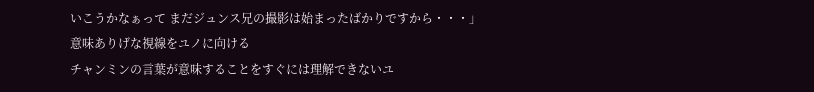いこうかなぁって まだジュンス兄の撮影は始まったばかりですから・・・」
意味ありげな視線をユノに向ける
チャンミンの言葉が意味することをすぐには理解できないユ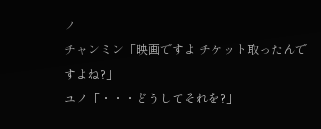ノ
チャンミン「映画ですよ チケット取ったんですよね?」
ユノ「・・・どうしてそれを?」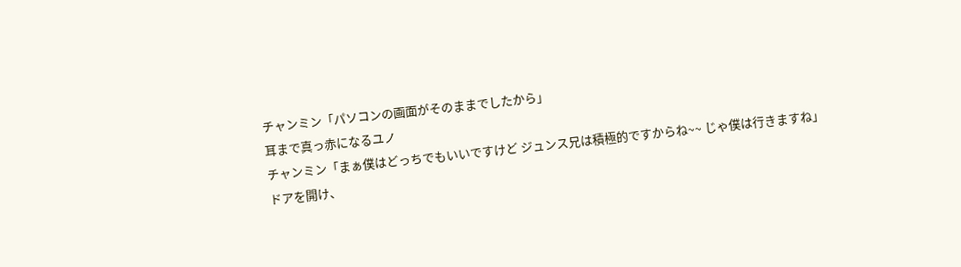チャンミン「パソコンの画面がそのままでしたから」
耳まで真っ赤になるユノ
チャンミン「まぁ僕はどっちでもいいですけど ジュンス兄は積極的ですからね~~ じゃ僕は行きますね」
ドアを開け、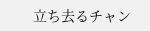立ち去るチャン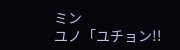ミン
ユノ「ユチョン!!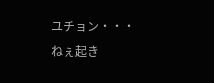ユチョン・・・ねぇ起き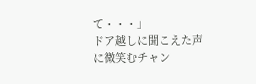て・・・」
ドア越しに聞こえた声に微笑むチャン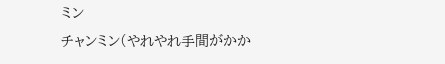ミン
チャンミン(やれやれ手間がかか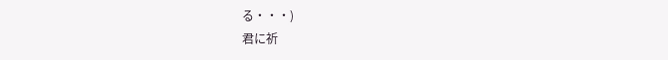る・・・)
君に祈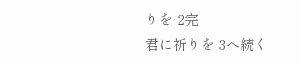りを 2完
君に祈りを 3へ続く